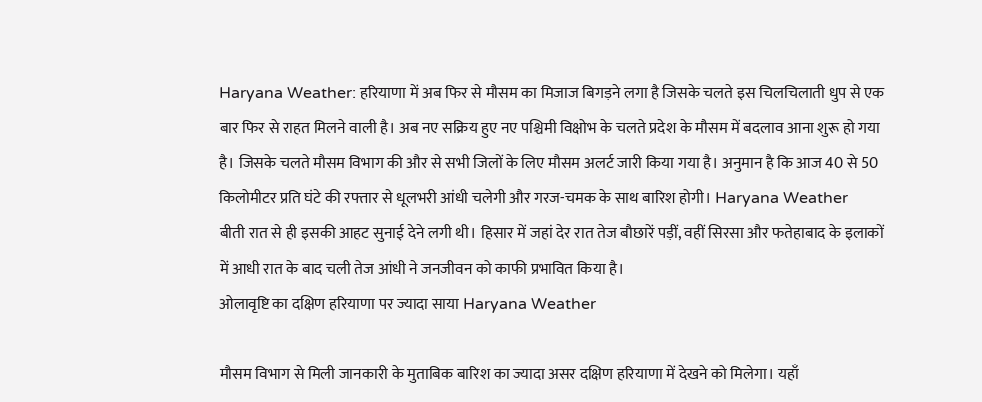Haryana Weather: हरियाणा में अब फिर से मौसम का मिजाज बिगड़ने लगा है जिसके चलते इस चिलचिलाती धुप से एक बार फिर से राहत मिलने वाली है। अब नए सक्रिय हुए नए पश्चिमी विक्षोभ के चलते प्रदेश के मौसम में बदलाव आना शुरू हो गया है। जिसके चलते मौसम विभाग की और से सभी जिलों के लिए मौसम अलर्ट जारी किया गया है। अनुमान है कि आज 40 से 50 किलोमीटर प्रति घंटे की रफ्तार से धूलभरी आंधी चलेगी और गरज-चमक के साथ बारिश होगी। Haryana Weather
बीती रात से ही इसकी आहट सुनाई देने लगी थी। हिसार में जहां देर रात तेज बौछारें पड़ीं, वहीं सिरसा और फतेहाबाद के इलाकों में आधी रात के बाद चली तेज आंधी ने जनजीवन को काफी प्रभावित किया है।
ओलावृष्टि का दक्षिण हरियाणा पर ज्यादा साया Haryana Weather

मौसम विभाग से मिली जानकारी के मुताबिक बारिश का ज्यादा असर दक्षिण हरियाणा में देखने को मिलेगा। यहाँ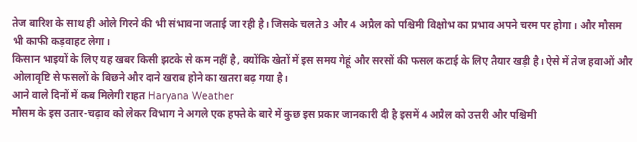तेज बारिश के साथ ही ओले गिरने की भी संभावना जताई जा रही है। जिसके चलते 3 और 4 अप्रैल को पश्चिमी विक्षोभ का प्रभाव अपने चरम पर होगा। और मौसम भी काफी कड़वाहट लेगा।
किसान भाइयों के लिए यह खबर किसी झटके से कम नहीं है, क्योंकि खेतों में इस समय गेहूं और सरसों की फसल कटाई के लिए तैयार खड़ी है। ऐसे में तेज हवाओं और ओलावृष्टि से फसलों के बिछने और दाने खराब होने का खतरा बढ़ गया है।
आने वाले दिनों में कब मिलेगी राहत Haryana Weather
मौसम के इस उतार-चढ़ाव को लेकर विभाग ने अगले एक हफ्ते के बारे में कुछ इस प्रकार जानकारी दी है इसमें 4 अप्रैल को उत्तरी और पश्चिमी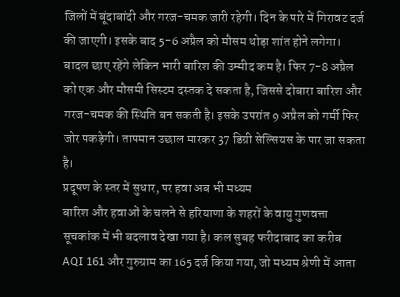जिलों में बूंदाबांदी और गरज-चमक जारी रहेगी। दिन के पारे में गिरावट दर्ज की जाएगी। इसके बाद 5-6 अप्रैल को मौसम थोड़ा शांत होने लगेगा।
बादल छाए रहेंगे लेकिन भारी बारिश की उम्मीद कम है। फिर 7-8 अप्रैल को एक और मौसमी सिस्टम दस्तक दे सकता है, जिससे दोबारा बारिश और गरज-चमक की स्थिति बन सकती है। इसके उपरांत 9 अप्रैल को गर्मी फिर जोर पकड़ेगी। तापमान उछाल मारकर 37 डिग्री सेल्सियस के पार जा सकता है।
प्रदूषण के स्तर में सुधार, पर हवा अब भी मध्यम
बारिश और हवाओं के चलने से हरियाणा के शहरों के वायु गुणवत्ता सूचकांक में भी बदलाव देखा गया है। कल सुबह फरीदाबाद का करीब AQI 161 और गुरुग्राम का 165 दर्ज किया गया, जो मध्यम श्रेणी में आता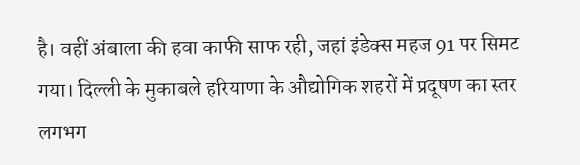है। वहीं अंबाला की हवा काफी साफ रही, जहां इंडेक्स महज 91 पर सिमट गया। दिल्ली के मुकाबले हरियाणा के औद्योगिक शहरों में प्रदूषण का स्तर लगभग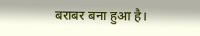बराबर बना हुआ है।